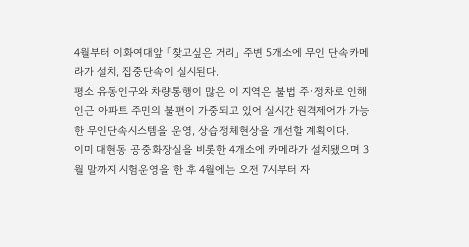4월부터 이화여대앞 「찾고싶은 거리」 주변 5개소에 무인 단속카메라가 설치, 집중단속이 실시된다.
평소 유동인구와 차량통행이 많은 이 지역은 불법 주·정차로 인해 인근 아파트 주민의 불편이 가중되고 있어 실시간 원격제어가 가능한 무인단속시스템을 운영, 상습정체현상을 개선할 계획이다.
이미 대현동 공중화장실을 비롯한 4개소에 카메라가 설치됐으며 3월 말까지 시험운영을 한 후 4월에는 오전 7시부터 자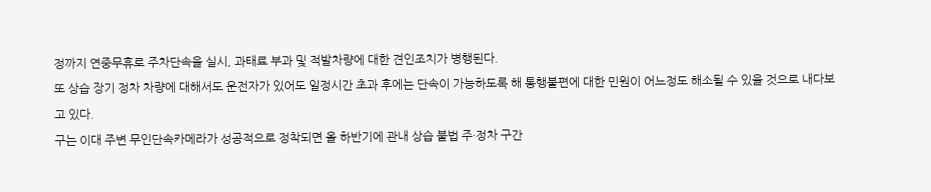정까지 연중무휴로 주차단속을 실시, 과태료 부과 및 적발차량에 대한 견인조치가 병행된다.
또 상습 장기 정차 차량에 대해서도 운전자가 있어도 일정시간 초과 후에는 단속이 가능하도록 해 통행불편에 대한 민원이 어느정도 해소될 수 있을 것으로 내다보고 있다.
구는 이대 주변 무인단속카메라가 성공적으로 정착되면 올 하반기에 관내 상습 불법 주·정차 구간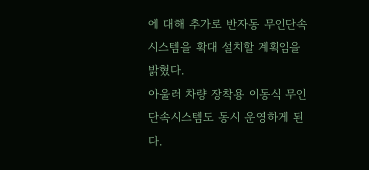에 대해 추가로 반자동 무인단속시스템을 확대 설치할 계획임을 밝혔다.
아울러 차량 장착용 이동식 무인단속시스템도 동시 운영하게 된다.